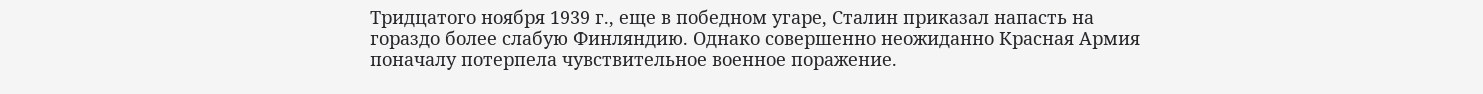Тридцатого ноября 1939 г., еще в победном угаре, Сталин приказал напасть на гораздо более слабую Финляндию. Однако совершенно неожиданно Красная Армия поначалу потерпела чувствительное военное поражение.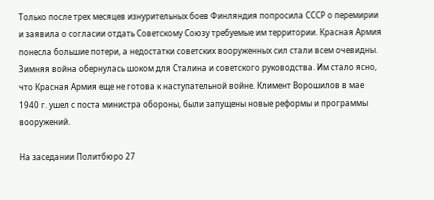Только после трех месяцев изнурительных боев Финляндия попросила СССР о перемирии и заявила о согласии отдать Советскому Союзу требуемые им территории. Красная Армия понесла большие потери, а недостатки советских вооруженных сил стали всем очевидны. Зимняя война обернулась шоком для Сталина и советского руководства. Им стало ясно, что Красная Армия еще не готова к наступательной войне. Климент Ворошилов в мае 1940 г. ушел с поста министра обороны, были запущены новые реформы и программы вооружений.

На заседании Политбюро 27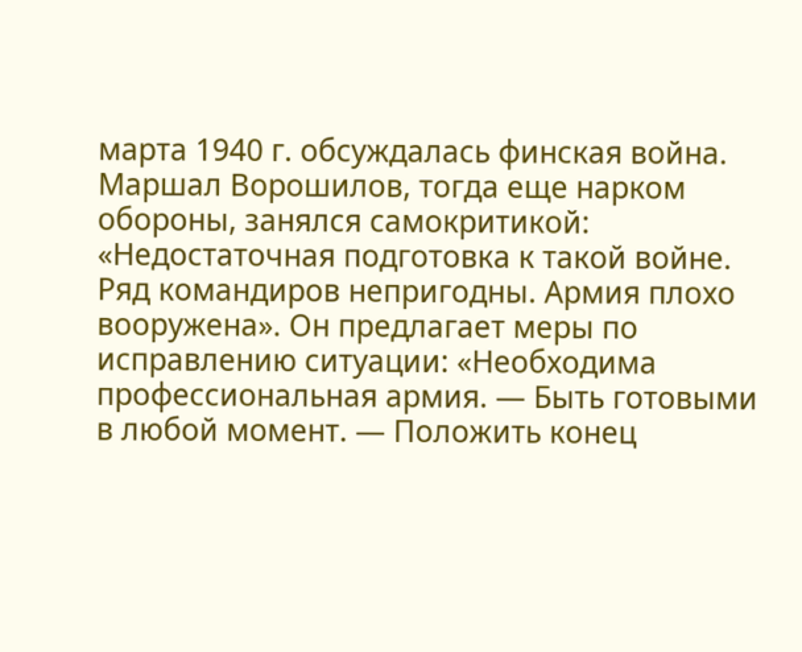марта 1940 г. обсуждалась финская война. Маршал Ворошилов, тогда еще нарком обороны, занялся самокритикой: «Недостаточная подготовка к такой войне. Ряд командиров непригодны. Армия плохо вооружена». Он предлагает меры по исправлению ситуации: «Необходима профессиональная армия. — Быть готовыми в любой момент. — Положить конец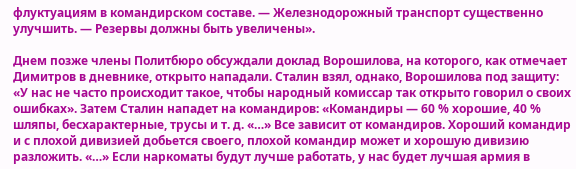флуктуациям в командирском составе. — Железнодорожный транспорт существенно улучшить. — Резервы должны быть увеличены».

Днем позже члены Политбюро обсуждали доклад Ворошилова, на которого, как отмечает Димитров в дневнике, открыто нападали. Сталин взял, однако, Ворошилова под защиту: «У нас не часто происходит такое, чтобы народный комиссар так открыто говорил о своих ошибках». Затем Сталин нападет на командиров: «Командиры — 60 % хорошие, 40 % шляпы, бесхарактерные, трусы и т. д. «…» Все зависит от командиров. Хороший командир и с плохой дивизией добьется своего, плохой командир может и хорошую дивизию разложить. «…» Если наркоматы будут лучше работать, у нас будет лучшая армия в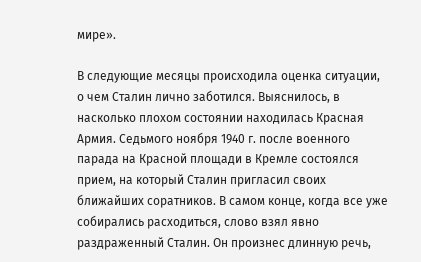мире».

В следующие месяцы происходила оценка ситуации, о чем Сталин лично заботился. Выяснилось, в насколько плохом состоянии находилась Красная Армия. Седьмого ноября 1940 г. после военного парада на Красной площади в Кремле состоялся прием, на который Сталин пригласил своих ближайших соратников. В самом конце, когда все уже собирались расходиться, слово взял явно раздраженный Сталин. Он произнес длинную речь,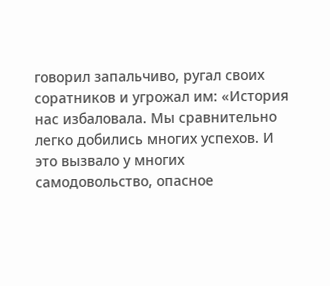говорил запальчиво, ругал своих соратников и угрожал им: «История нас избаловала. Мы сравнительно легко добились многих успехов. И это вызвало у многих самодовольство, опасное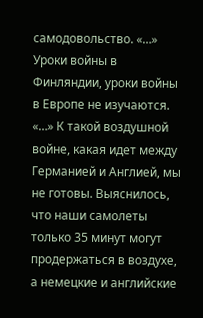самодовольство. «…» Уроки войны в Финляндии, уроки войны в Европе не изучаются. «…» К такой воздушной войне, какая идет между Германией и Англией, мы не готовы. Выяснилось, что наши самолеты только 35 минут могут продержаться в воздухе, а немецкие и английские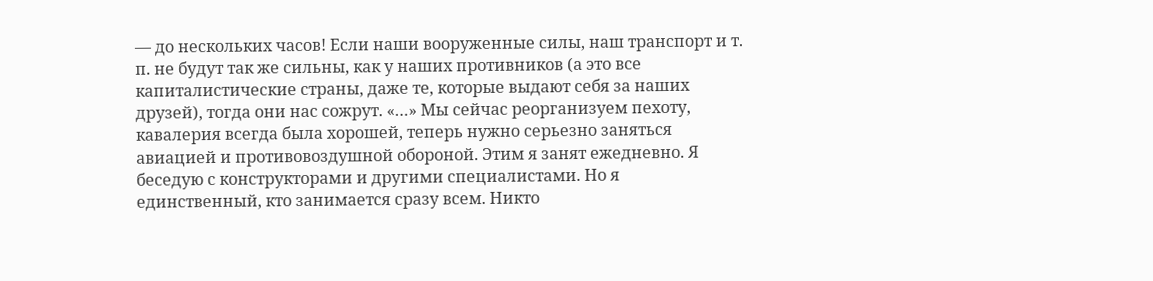— до нескольких часов! Если наши вооруженные силы, наш транспорт и т. п. не будут так же сильны, как у наших противников (а это все капиталистические страны, даже те, которые выдают себя за наших друзей), тогда они нас сожрут. «…» Мы сейчас реорганизуем пехоту, кавалерия всегда была хорошей, теперь нужно серьезно заняться авиацией и противовоздушной обороной. Этим я занят ежедневно. Я беседую с конструкторами и другими специалистами. Но я единственный, кто занимается сразу всем. Никто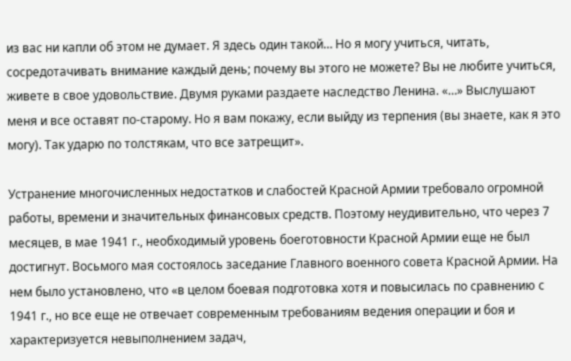из вас ни капли об этом не думает. Я здесь один такой… Но я могу учиться, читать, сосредотачивать внимание каждый день; почему вы этого не можете? Вы не любите учиться, живете в свое удовольствие. Двумя руками раздаете наследство Ленина. «…» Выслушают меня и все оставят по-старому. Но я вам покажу, если выйду из терпения (вы знаете, как я это могу). Так ударю по толстякам, что все затрещит».

Устранение многочисленных недостатков и слабостей Красной Армии требовало огромной работы, времени и значительных финансовых средств. Поэтому неудивительно, что через 7 месяцев, в мае 1941 г., необходимый уровень боеготовности Красной Армии еще не был достигнут. Восьмого мая состоялось заседание Главного военного совета Красной Армии. На нем было установлено, что «в целом боевая подготовка хотя и повысилась по сравнению с 1941 г., но все еще не отвечает современным требованиям ведения операции и боя и характеризуется невыполнением задач,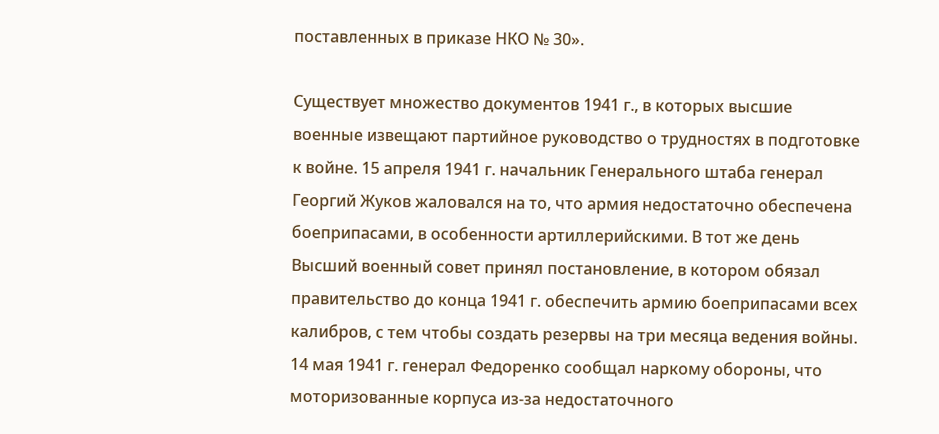поставленных в приказе НКО № 30».

Существует множество документов 1941 г., в которых высшие военные извещают партийное руководство о трудностях в подготовке к войне. 15 апреля 1941 г. начальник Генерального штаба генерал Георгий Жуков жаловался на то, что армия недостаточно обеспечена боеприпасами, в особенности артиллерийскими. В тот же день Высший военный совет принял постановление, в котором обязал правительство до конца 1941 г. обеспечить армию боеприпасами всех калибров, с тем чтобы создать резервы на три месяца ведения войны. 14 мая 1941 г. генерал Федоренко сообщал наркому обороны, что моторизованные корпуса из-за недостаточного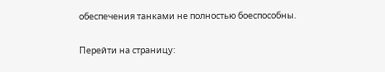обеспечения танками не полностью боеспособны.

Перейти на страницу: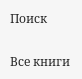Поиск

Все книги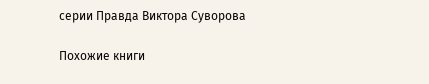серии Правда Виктора Суворова

Похожие книги